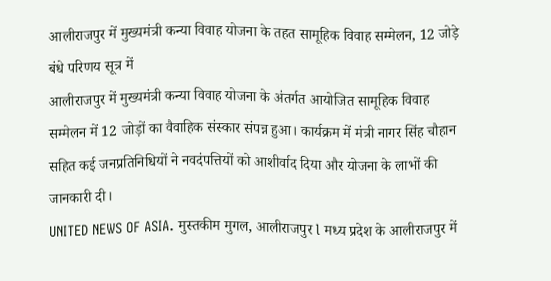आलीराजपुर में मुख्यमंत्री कन्या विवाह योजना के तहत सामूहिक विवाह सम्मेलन, 12 जोड़े बंधे परिणय सूत्र में
आलीराजपुर में मुख्यमंत्री कन्या विवाह योजना के अंतर्गत आयोजित सामूहिक विवाह सम्मेलन में 12 जोड़ों का वैवाहिक संस्कार संपन्न हुआ। कार्यक्रम में मंत्री नागर सिंह चौहान सहित कई जनप्रतिनिधियों ने नवदंपत्तियों को आशीर्वाद दिया और योजना के लाभों की जानकारी दी।
UNITED NEWS OF ASIA. मुस्तकीम मुगल, आलीराजपुर l मध्य प्रदेश के आलीराजपुर में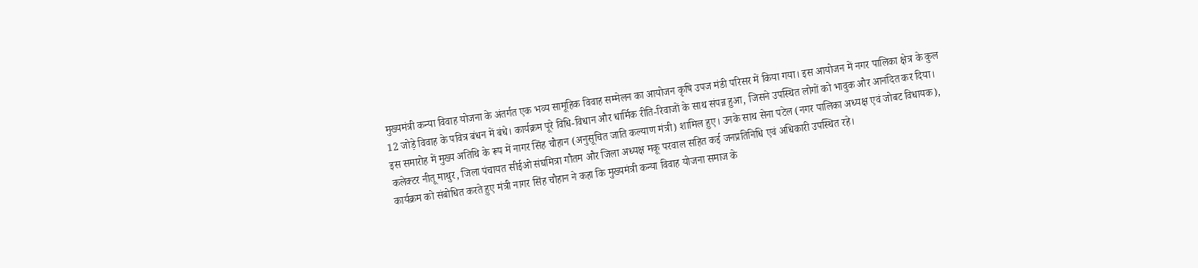मुख्यमंत्री कन्या विवाह योजना के अंतर्गत एक भव्य सामूहिक विवाह सम्मेलन का आयोजन कृषि उपज मंडी परिसर में किया गया। इस आयोजन में नगर पालिका क्षेत्र के कुल 12 जोड़े विवाह के पवित्र बंधन में बंधे। कार्यक्रम पूरे विधि-विधान और धार्मिक रीति-रिवाजों के साथ संपन्न हुआ, जिसने उपस्थित लोगों को भावुक और आनंदित कर दिया।
इस समारोह में मुख्य अतिथि के रूप में नागर सिंह चौहान (अनुसूचित जाति कल्याण मंत्री) शामिल हुए। उनके साथ सेना पटेल (नगर पालिका अध्यक्ष एवं जोबट विधायक), कलेक्टर नीतू माथुर, जिला पंचायत सीईओ संघमित्रा गौतम और जिला अध्यक्ष मकू परवाल सहित कई जनप्रतिनिधि एवं अधिकारी उपस्थित रहे।
कार्यक्रम को संबोधित करते हुए मंत्री नागर सिंह चौहान ने कहा कि मुख्यमंत्री कन्या विवाह योजना समाज के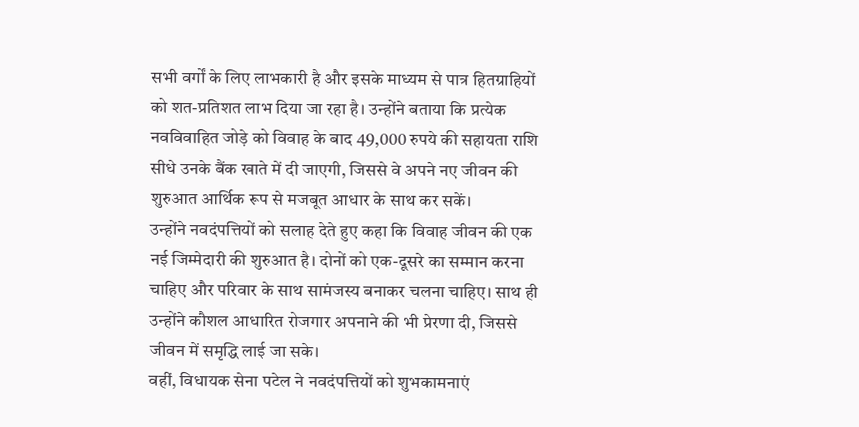सभी वर्गों के लिए लाभकारी है और इसके माध्यम से पात्र हितग्राहियों को शत-प्रतिशत लाभ दिया जा रहा है। उन्होंने बताया कि प्रत्येक नवविवाहित जोड़े को विवाह के बाद 49,000 रुपये की सहायता राशि सीधे उनके बैंक खाते में दी जाएगी, जिससे वे अपने नए जीवन की शुरुआत आर्थिक रूप से मजबूत आधार के साथ कर सकें।
उन्होंने नवदंपत्तियों को सलाह देते हुए कहा कि विवाह जीवन की एक नई जिम्मेदारी की शुरुआत है। दोनों को एक-दूसरे का सम्मान करना चाहिए और परिवार के साथ सामंजस्य बनाकर चलना चाहिए। साथ ही उन्होंने कौशल आधारित रोजगार अपनाने की भी प्रेरणा दी, जिससे जीवन में समृद्धि लाई जा सके।
वहीं, विधायक सेना पटेल ने नवदंपत्तियों को शुभकामनाएं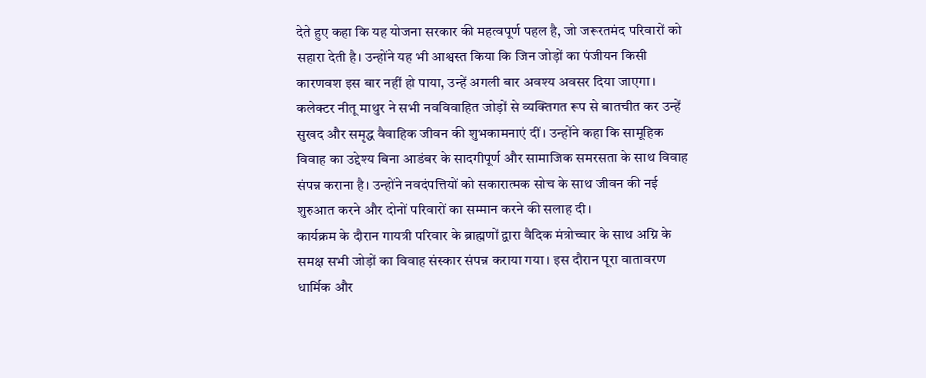देते हुए कहा कि यह योजना सरकार की महत्वपूर्ण पहल है, जो जरूरतमंद परिवारों को सहारा देती है। उन्होंने यह भी आश्वस्त किया कि जिन जोड़ों का पंजीयन किसी कारणवश इस बार नहीं हो पाया, उन्हें अगली बार अवश्य अवसर दिया जाएगा।
कलेक्टर नीतू माथुर ने सभी नवविवाहित जोड़ों से व्यक्तिगत रूप से बातचीत कर उन्हें सुखद और समृद्ध वैवाहिक जीवन की शुभकामनाएं दीं। उन्होंने कहा कि सामूहिक विवाह का उद्देश्य बिना आडंबर के सादगीपूर्ण और सामाजिक समरसता के साथ विवाह संपन्न कराना है। उन्होंने नवदंपत्तियों को सकारात्मक सोच के साथ जीवन की नई शुरुआत करने और दोनों परिवारों का सम्मान करने की सलाह दी।
कार्यक्रम के दौरान गायत्री परिवार के ब्राह्मणों द्वारा वैदिक मंत्रोच्चार के साथ अग्नि के समक्ष सभी जोड़ों का विवाह संस्कार संपन्न कराया गया। इस दौरान पूरा वातावरण धार्मिक और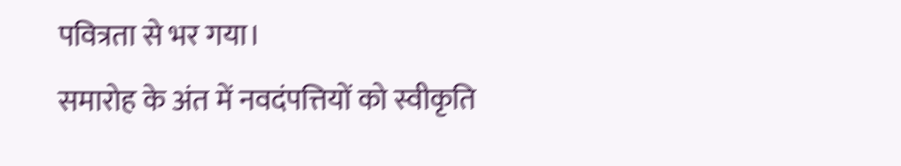पवित्रता से भर गया।
समारोह के अंत में नवदंपत्तियों को स्वीकृति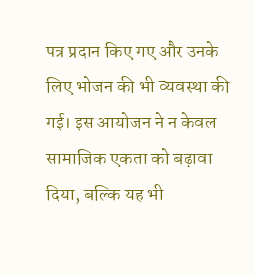पत्र प्रदान किए गए और उनके लिए भोजन की भी व्यवस्था की गई। इस आयोजन ने न केवल सामाजिक एकता को बढ़ावा दिया, बल्कि यह भी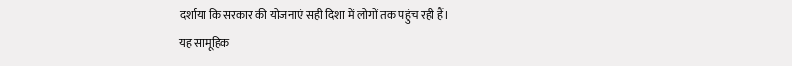दर्शाया कि सरकार की योजनाएं सही दिशा में लोगों तक पहुंच रही हैं।
यह सामूहिक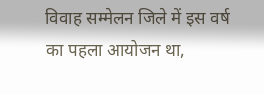विवाह सम्मेलन जिले में इस वर्ष का पहला आयोजन था,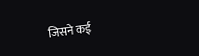जिसने कई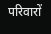परिवारों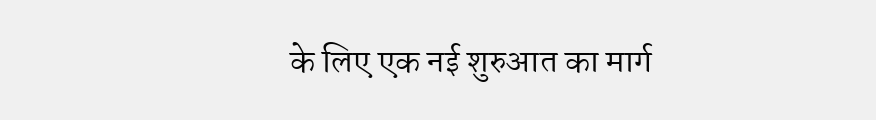के लिए एक नई शुरुआत का मार्ग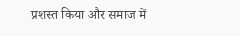प्रशस्त किया और समाज में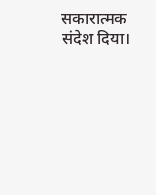सकारात्मक संदेश दिया।